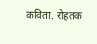कविता. रोहतक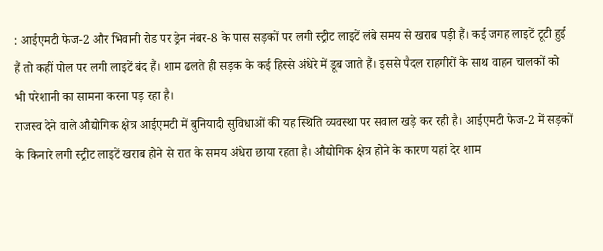: आईएमटी फेज-2 और भिवानी रोड पर ड्रेन नंबर-8 के पास सड़कों पर लगी स्ट्रीट लाइटें लंबे समय से खराब पड़ी हैं। कई जगह लाइटें टूटी हुई हैं तो कहीं पोल पर लगी लाइटें बंद हैं। शाम ढलते ही सड़क के कई हिस्से अंधेरे में डूब जाते हैं। इससे पैदल राहगीरों के साथ वाहन चालकों को भी परेशानी का सामना करना पड़ रहा है।
राजस्व देने वाले औद्योगिक क्षेत्र आईएमटी में बुनियादी सुविधाओं की यह स्थिति व्यवस्था पर सवाल खड़े कर रही है। आईएमटी फेज-2 में सड़कों के किनारे लगी स्ट्रीट लाइटें खराब होने से रात के समय अंधेरा छाया रहता है। औद्योगिक क्षेत्र होने के कारण यहां देर शाम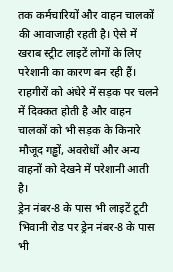तक कर्मचारियों और वाहन चालकों की आवाजाही रहती है। ऐसे में खराब स्ट्रीट लाइटें लोगों के लिए परेशानी का कारण बन रही हैं। राहगीरों को अंधेरे में सड़क पर चलने में दिक्कत होती है और वाहन चालकों को भी सड़क के किनारे मौजूद गड्ढों, अवरोधों और अन्य वाहनों को देखने में परेशानी आती है।
ड्रेन नंबर-8 के पास भी लाइटें टूटी
भिवानी रोड पर ड्रेन नंबर-8 के पास भी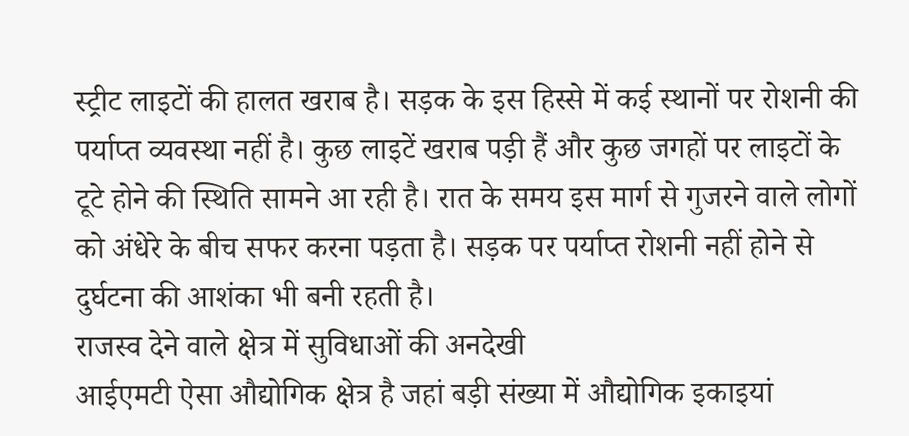स्ट्रीट लाइटों की हालत खराब है। सड़क के इस हिस्से में कई स्थानों पर रोशनी की पर्याप्त व्यवस्था नहीं है। कुछ लाइटें खराब पड़ी हैं और कुछ जगहों पर लाइटों के टूटे होने की स्थिति सामने आ रही है। रात के समय इस मार्ग से गुजरने वाले लोगों को अंधेरे के बीच सफर करना पड़ता है। सड़क पर पर्याप्त रोशनी नहीं होने से दुर्घटना की आशंका भी बनी रहती है।
राजस्व देने वाले क्षेत्र में सुविधाओं की अनदेखी
आईएमटी ऐसा औद्योगिक क्षेत्र है जहां बड़ी संख्या में औद्योगिक इकाइयां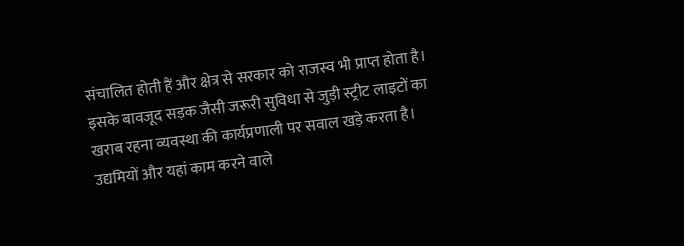संचालित होती हैं और क्षेत्र से सरकार को राजस्व भी प्राप्त होता है। इसके बावजूद सड़क जैसी जरूरी सुविधा से जुड़ी स्ट्रीट लाइटों का खराब रहना व्यवस्था की कार्यप्रणाली पर सवाल खड़े करता है। उद्यमियों और यहां काम करने वाले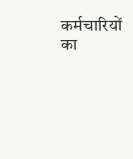कर्मचारियों का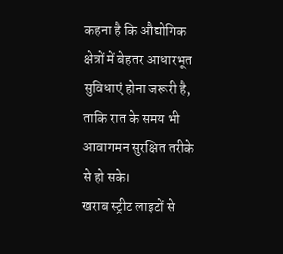कहना है कि औद्योगिक क्षेत्रों में बेहतर आधारभूत सुविधाएं होना जरूरी है, ताकि रात के समय भी आवागमन सुरक्षित तरीके से हो सके।
खराब स्ट्रीट लाइटों से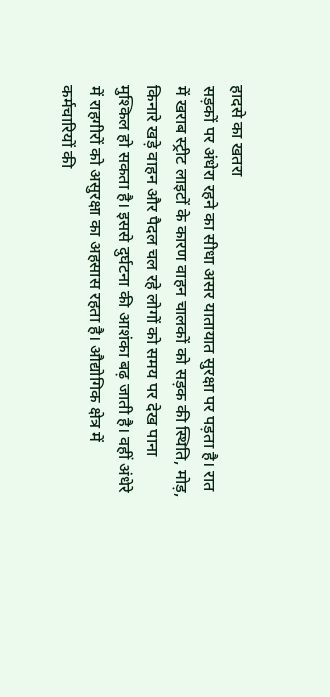हादसे का खतरा
सड़कों पर अंधेरा रहने का सीधा असर यातायात सुरक्षा पर पड़ता है। रात में खराब स्ट्रीट लाइटों के कारण वाहन चालकों को सड़क की स्थिति, मोड़, किनारे खड़े वाहन और पैदल चल रहे लोगों को समय पर देख पाना मुश्किल हो सकता है। इससे दुर्घटना की आशंका बढ़ जाती है। वहीं अंधेरे में राहगीरों को असुरक्षा का अहसास रहता है। औद्योगिक क्षेत्र में कर्मचारियों की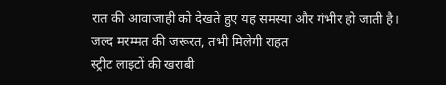रात की आवाजाही को देखते हुए यह समस्या और गंभीर हो जाती है।
जल्द मरम्मत की जरूरत, तभी मिलेगी राहत
स्ट्रीट लाइटों की खराबी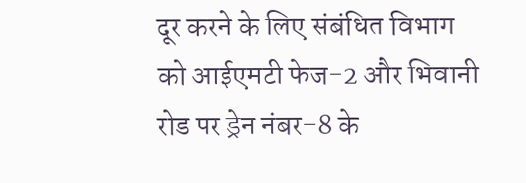दूर करने के लिए संबंधित विभाग को आईएमटी फेज-2 और भिवानी रोड पर ड्रेन नंबर-8 के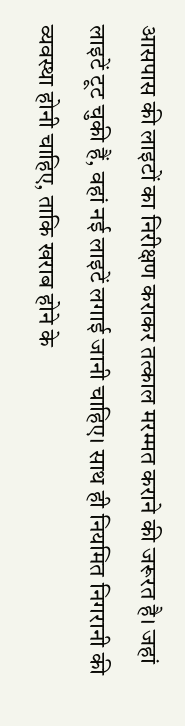आसपास की लाइटों का निरीक्षण कराकर तत्काल मरम्मत कराने की जरूरत है। जहां लाइटें टूट चुकी हैं, वहां नई लाइटें लगाई जानी चाहिए। साथ ही नियमित निगरानी की व्यवस्था होनी चाहिए, ताकि खराब होने के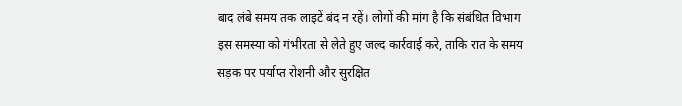बाद लंबे समय तक लाइटें बंद न रहें। लोगों की मांग है कि संबंधित विभाग इस समस्या को गंभीरता से लेते हुए जल्द कार्रवाई करे, ताकि रात के समय सड़क पर पर्याप्त रोशनी और सुरक्षित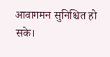आवागमन सुनिश्चित हो सके।